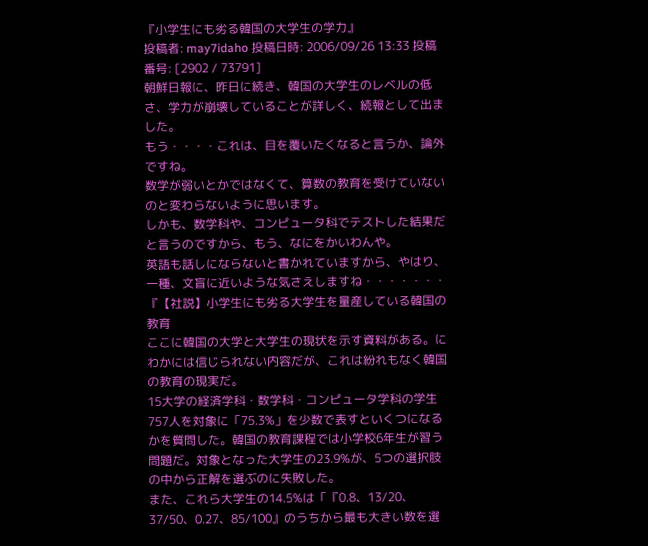『小学生にも劣る韓国の大学生の学力』
投稿者: may7idaho 投稿日時: 2006/09/26 13:33 投稿番号: [2902 / 73791]
朝鮮日報に、昨日に続き、韓国の大学生のレベルの低さ、学力が崩壊していることが詳しく、続報として出ました。
もう・・・・これは、目を覆いたくなると言うか、論外ですね。
数学が弱いとかではなくて、算数の教育を受けていないのと変わらないように思います。
しかも、数学科や、コンピュータ科でテストした結果だと言うのですから、もう、なにをかいわんや。
英語も話しにならないと書かれていますから、やはり、一種、文盲に近いような気さえしますね・・・・・・・
『【社説】小学生にも劣る大学生を量産している韓国の教育
ここに韓国の大学と大学生の現状を示す資料がある。にわかには信じられない内容だが、これは紛れもなく韓国の教育の現実だ。
15大学の経済学科・数学科・コンピュータ学科の学生757人を対象に「75.3%」を少数で表すといくつになるかを質問した。韓国の教育課程では小学校6年生が習う問題だ。対象となった大学生の23.9%が、5つの選択肢の中から正解を選ぶのに失敗した。
また、これら大学生の14.5%は「『0.8、13/20、37/50、0.27、85/100』のうちから最も大きい数を選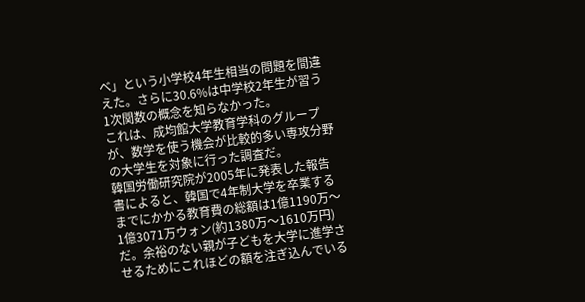べ」という小学校4年生相当の問題を間違えた。さらに30.6%は中学校2年生が習う1次関数の概念を知らなかった。
これは、成均館大学教育学科のグループが、数学を使う機会が比較的多い専攻分野の大学生を対象に行った調査だ。
韓国労働研究院が2005年に発表した報告書によると、韓国で4年制大学を卒業するまでにかかる教育費の総額は1億1190万〜1億3071万ウォン(約1380万〜1610万円)だ。余裕のない親が子どもを大学に進学させるためにこれほどの額を注ぎ込んでいる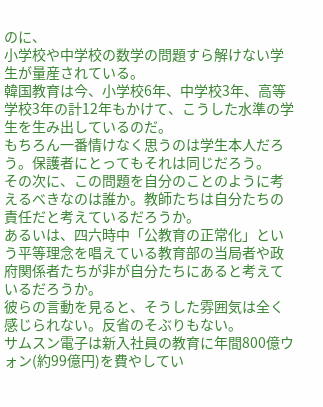のに、
小学校や中学校の数学の問題すら解けない学生が量産されている。
韓国教育は今、小学校6年、中学校3年、高等学校3年の計12年もかけて、こうした水準の学生を生み出しているのだ。
もちろん一番情けなく思うのは学生本人だろう。保護者にとってもそれは同じだろう。
その次に、この問題を自分のことのように考えるべきなのは誰か。教師たちは自分たちの責任だと考えているだろうか。
あるいは、四六時中「公教育の正常化」という平等理念を唱えている教育部の当局者や政府関係者たちが非が自分たちにあると考えているだろうか。
彼らの言動を見ると、そうした雰囲気は全く感じられない。反省のそぶりもない。
サムスン電子は新入社員の教育に年間800億ウォン(約99億円)を費やしてい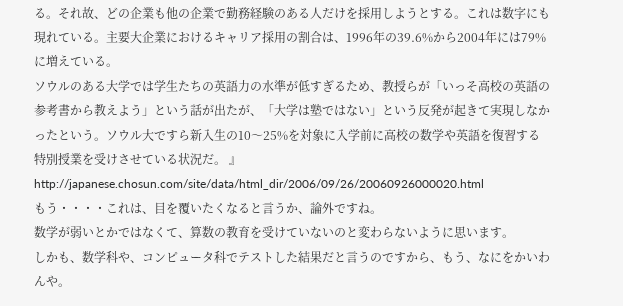る。それ故、どの企業も他の企業で勤務経験のある人だけを採用しようとする。これは数字にも現れている。主要大企業におけるキャリア採用の割合は、1996年の39.6%から2004年には79%に増えている。
ソウルのある大学では学生たちの英語力の水準が低すぎるため、教授らが「いっそ高校の英語の参考書から教えよう」という話が出たが、「大学は塾ではない」という反発が起きて実現しなかったという。ソウル大ですら新入生の10〜25%を対象に入学前に高校の数学や英語を復習する特別授業を受けさせている状況だ。 』
http://japanese.chosun.com/site/data/html_dir/2006/09/26/20060926000020.html
もう・・・・これは、目を覆いたくなると言うか、論外ですね。
数学が弱いとかではなくて、算数の教育を受けていないのと変わらないように思います。
しかも、数学科や、コンピュータ科でテストした結果だと言うのですから、もう、なにをかいわんや。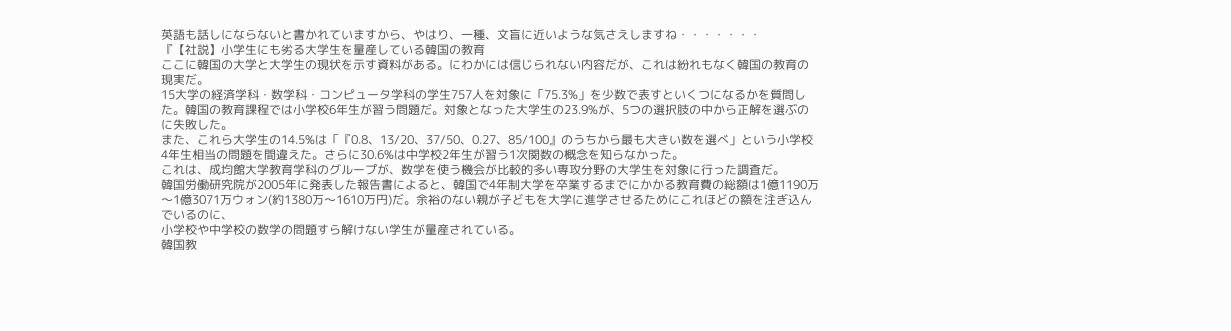英語も話しにならないと書かれていますから、やはり、一種、文盲に近いような気さえしますね・・・・・・・
『【社説】小学生にも劣る大学生を量産している韓国の教育
ここに韓国の大学と大学生の現状を示す資料がある。にわかには信じられない内容だが、これは紛れもなく韓国の教育の現実だ。
15大学の経済学科・数学科・コンピュータ学科の学生757人を対象に「75.3%」を少数で表すといくつになるかを質問した。韓国の教育課程では小学校6年生が習う問題だ。対象となった大学生の23.9%が、5つの選択肢の中から正解を選ぶのに失敗した。
また、これら大学生の14.5%は「『0.8、13/20、37/50、0.27、85/100』のうちから最も大きい数を選べ」という小学校4年生相当の問題を間違えた。さらに30.6%は中学校2年生が習う1次関数の概念を知らなかった。
これは、成均館大学教育学科のグループが、数学を使う機会が比較的多い専攻分野の大学生を対象に行った調査だ。
韓国労働研究院が2005年に発表した報告書によると、韓国で4年制大学を卒業するまでにかかる教育費の総額は1億1190万〜1億3071万ウォン(約1380万〜1610万円)だ。余裕のない親が子どもを大学に進学させるためにこれほどの額を注ぎ込んでいるのに、
小学校や中学校の数学の問題すら解けない学生が量産されている。
韓国教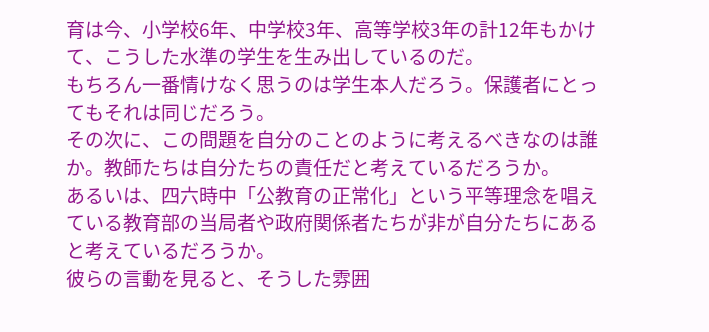育は今、小学校6年、中学校3年、高等学校3年の計12年もかけて、こうした水準の学生を生み出しているのだ。
もちろん一番情けなく思うのは学生本人だろう。保護者にとってもそれは同じだろう。
その次に、この問題を自分のことのように考えるべきなのは誰か。教師たちは自分たちの責任だと考えているだろうか。
あるいは、四六時中「公教育の正常化」という平等理念を唱えている教育部の当局者や政府関係者たちが非が自分たちにあると考えているだろうか。
彼らの言動を見ると、そうした雰囲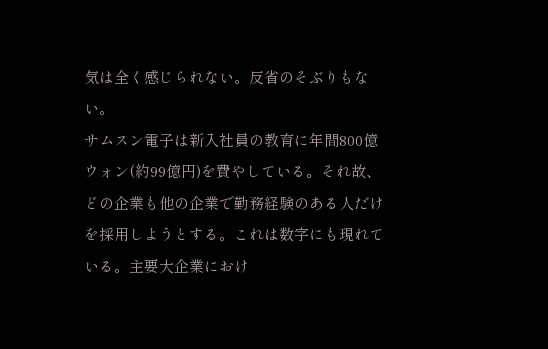気は全く感じられない。反省のそぶりもない。
サムスン電子は新入社員の教育に年間800億ウォン(約99億円)を費やしている。それ故、どの企業も他の企業で勤務経験のある人だけを採用しようとする。これは数字にも現れている。主要大企業におけ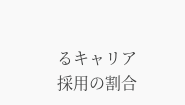るキャリア採用の割合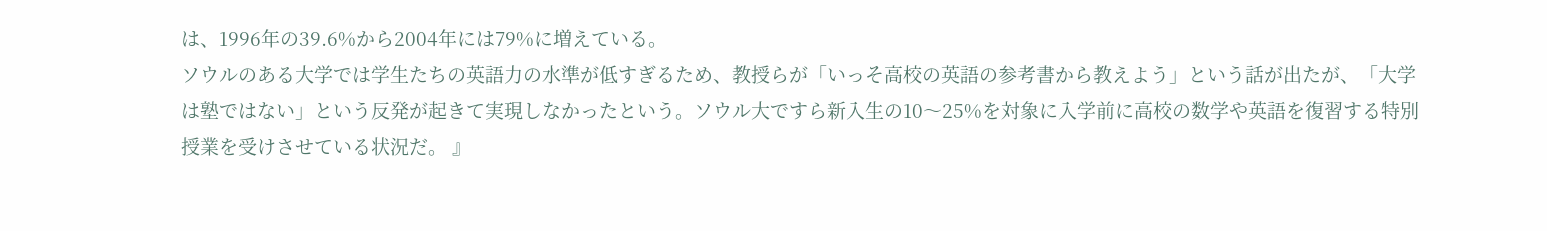は、1996年の39.6%から2004年には79%に増えている。
ソウルのある大学では学生たちの英語力の水準が低すぎるため、教授らが「いっそ高校の英語の参考書から教えよう」という話が出たが、「大学は塾ではない」という反発が起きて実現しなかったという。ソウル大ですら新入生の10〜25%を対象に入学前に高校の数学や英語を復習する特別授業を受けさせている状況だ。 』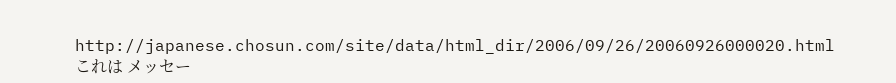http://japanese.chosun.com/site/data/html_dir/2006/09/26/20060926000020.html
これは メッセー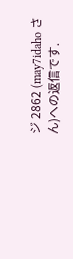ジ 2862 (may7idaho さん)への返信です.